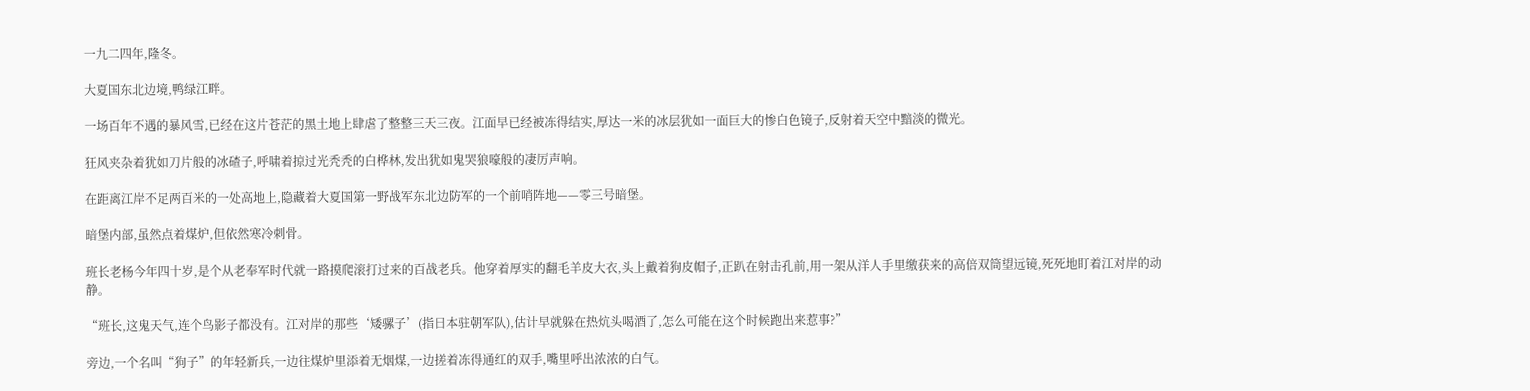一九二四年,隆冬。

大夏国东北边境,鸭绿江畔。

一场百年不遇的暴风雪,已经在这片苍茫的黑土地上肆虐了整整三天三夜。江面早已经被冻得结实,厚达一米的冰层犹如一面巨大的惨白色镜子,反射着天空中黯淡的微光。

狂风夹杂着犹如刀片般的冰碴子,呼啸着掠过光秃秃的白桦林,发出犹如鬼哭狼嚎般的凄厉声响。

在距离江岸不足两百米的一处高地上,隐藏着大夏国第一野战军东北边防军的一个前哨阵地——零三号暗堡。

暗堡内部,虽然点着煤炉,但依然寒冷刺骨。

班长老杨今年四十岁,是个从老奉军时代就一路摸爬滚打过来的百战老兵。他穿着厚实的翻毛羊皮大衣,头上戴着狗皮帽子,正趴在射击孔前,用一架从洋人手里缴获来的高倍双筒望远镜,死死地盯着江对岸的动静。

“班长,这鬼天气,连个鸟影子都没有。江对岸的那些‘矮骡子’(指日本驻朝军队),估计早就躲在热炕头喝酒了,怎么可能在这个时候跑出来惹事?”

旁边,一个名叫“狗子”的年轻新兵,一边往煤炉里添着无烟煤,一边搓着冻得通红的双手,嘴里呼出浓浓的白气。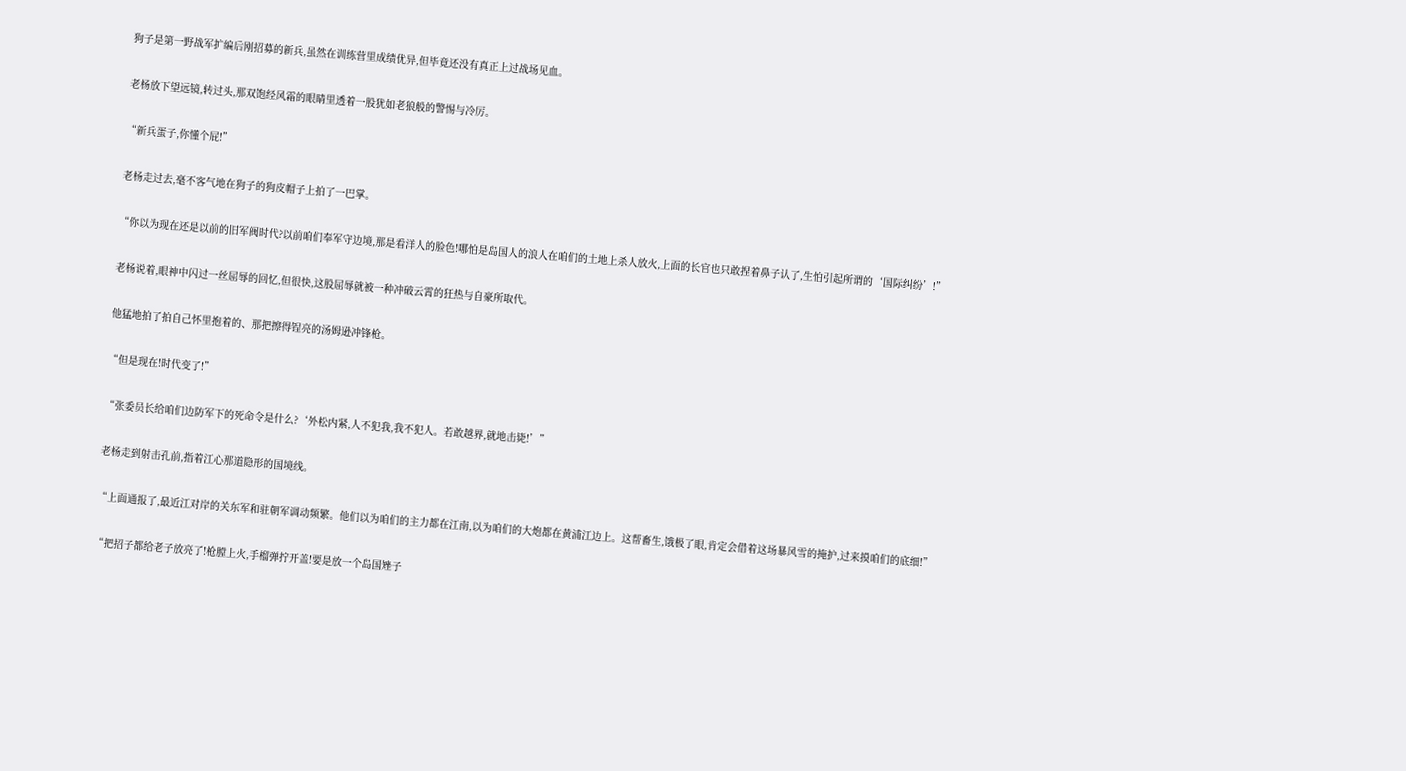狗子是第一野战军扩编后刚招募的新兵,虽然在训练营里成绩优异,但毕竟还没有真正上过战场见血。

老杨放下望远镜,转过头,那双饱经风霜的眼睛里透着一股犹如老狼般的警惕与冷厉。

“新兵蛋子,你懂个屁!”

老杨走过去,毫不客气地在狗子的狗皮帽子上拍了一巴掌。

“你以为现在还是以前的旧军阀时代?以前咱们奉军守边境,那是看洋人的脸色!哪怕是岛国人的浪人在咱们的土地上杀人放火,上面的长官也只敢捏着鼻子认了,生怕引起所谓的‘国际纠纷’!”

老杨说着,眼神中闪过一丝屈辱的回忆,但很快,这股屈辱就被一种冲破云霄的狂热与自豪所取代。

他猛地拍了拍自己怀里抱着的、那把擦得锃亮的汤姆逊冲锋枪。

“但是现在!时代变了!”

“张委员长给咱们边防军下的死命令是什么?‘外松内紧,人不犯我,我不犯人。若敢越界,就地击毙!’”

老杨走到射击孔前,指着江心那道隐形的国境线。

“上面通报了,最近江对岸的关东军和驻朝军调动频繁。他们以为咱们的主力都在江南,以为咱们的大炮都在黄浦江边上。这帮畜生,饿极了眼,肯定会借着这场暴风雪的掩护,过来摸咱们的底细!”

“把招子都给老子放亮了!枪膛上火,手榴弹拧开盖!要是放一个岛国矬子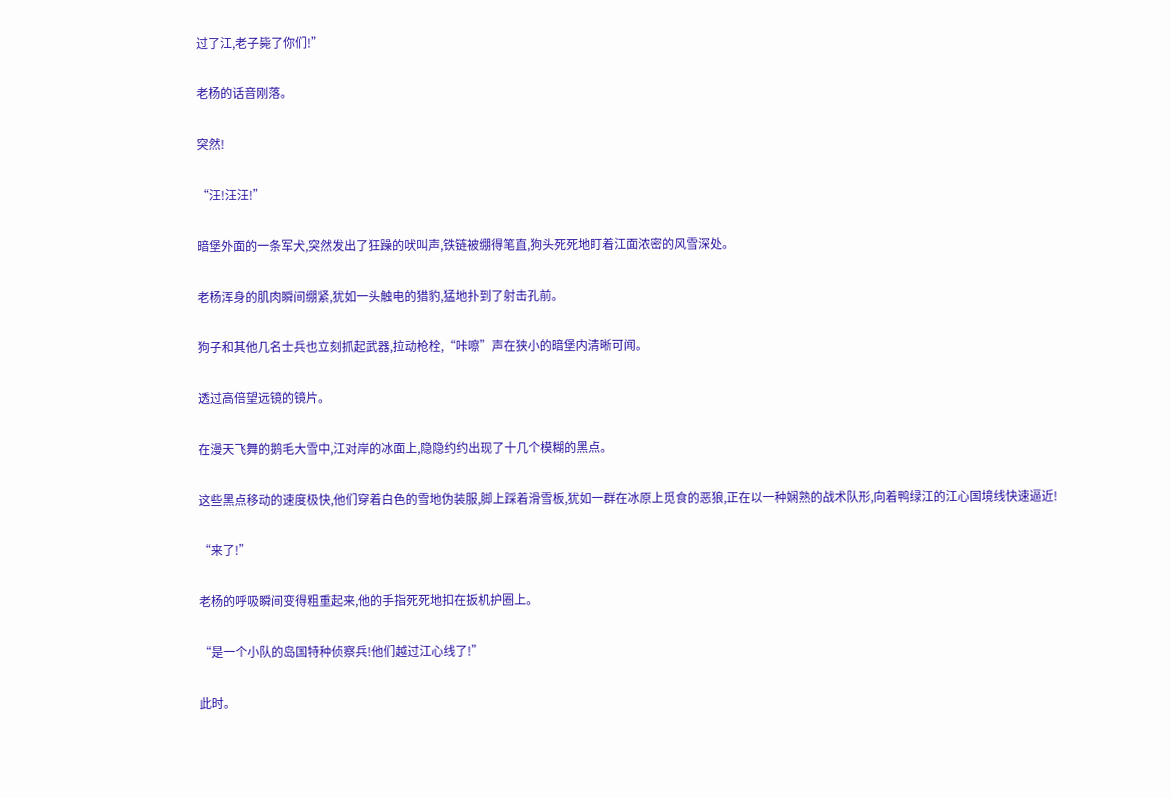过了江,老子毙了你们!”

老杨的话音刚落。

突然!

“汪!汪汪!”

暗堡外面的一条军犬,突然发出了狂躁的吠叫声,铁链被绷得笔直,狗头死死地盯着江面浓密的风雪深处。

老杨浑身的肌肉瞬间绷紧,犹如一头触电的猎豹,猛地扑到了射击孔前。

狗子和其他几名士兵也立刻抓起武器,拉动枪栓,“咔嚓”声在狭小的暗堡内清晰可闻。

透过高倍望远镜的镜片。

在漫天飞舞的鹅毛大雪中,江对岸的冰面上,隐隐约约出现了十几个模糊的黑点。

这些黑点移动的速度极快,他们穿着白色的雪地伪装服,脚上踩着滑雪板,犹如一群在冰原上觅食的恶狼,正在以一种娴熟的战术队形,向着鸭绿江的江心国境线快速逼近!

“来了!”

老杨的呼吸瞬间变得粗重起来,他的手指死死地扣在扳机护圈上。

“是一个小队的岛国特种侦察兵!他们越过江心线了!”

此时。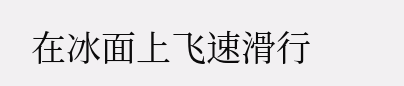在冰面上飞速滑行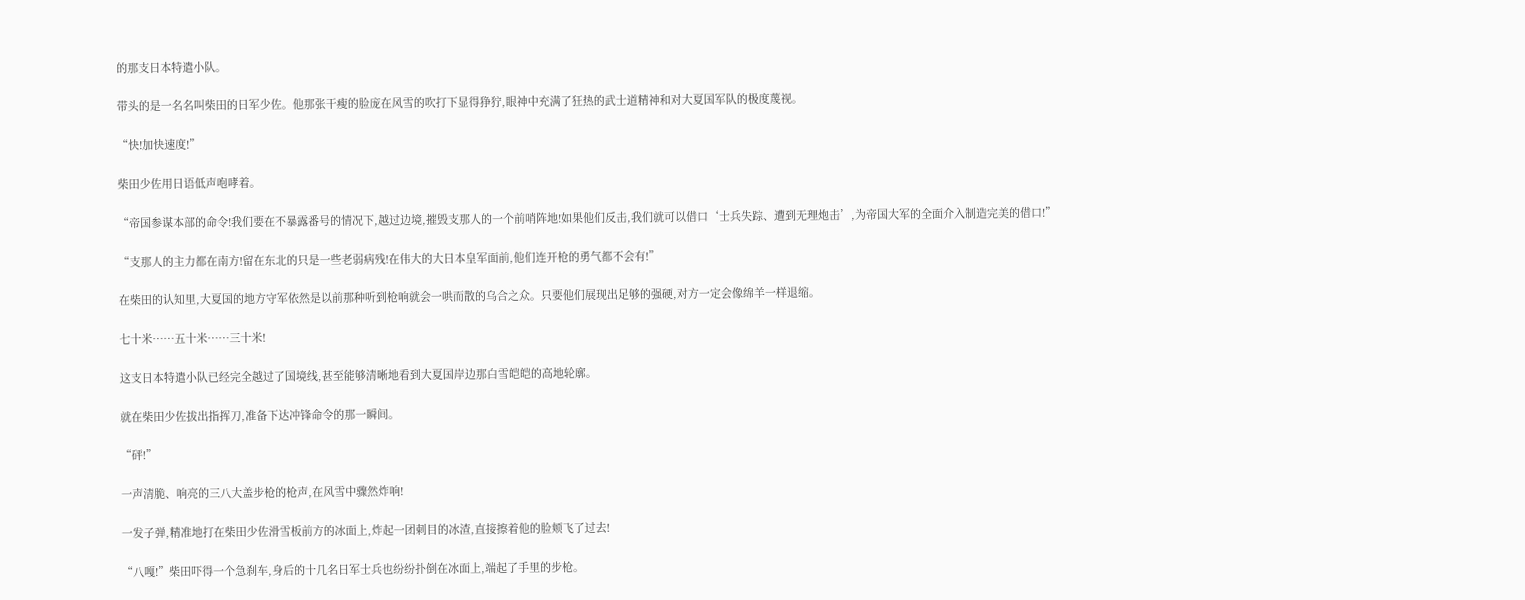的那支日本特遣小队。

带头的是一名名叫柴田的日军少佐。他那张干瘦的脸庞在风雪的吹打下显得狰狞,眼神中充满了狂热的武士道精神和对大夏国军队的极度蔑视。

“快!加快速度!”

柴田少佐用日语低声咆哮着。

“帝国参谋本部的命令!我们要在不暴露番号的情况下,越过边境,摧毁支那人的一个前哨阵地!如果他们反击,我们就可以借口‘士兵失踪、遭到无理炮击’,为帝国大军的全面介入制造完美的借口!”

“支那人的主力都在南方!留在东北的只是一些老弱病残!在伟大的大日本皇军面前,他们连开枪的勇气都不会有!”

在柴田的认知里,大夏国的地方守军依然是以前那种听到枪响就会一哄而散的乌合之众。只要他们展现出足够的强硬,对方一定会像绵羊一样退缩。

七十米……五十米……三十米!

这支日本特遣小队已经完全越过了国境线,甚至能够清晰地看到大夏国岸边那白雪皑皑的高地轮廓。

就在柴田少佐拔出指挥刀,准备下达冲锋命令的那一瞬间。

“砰!”

一声清脆、响亮的三八大盖步枪的枪声,在风雪中骤然炸响!

一发子弹,精准地打在柴田少佐滑雪板前方的冰面上,炸起一团刺目的冰渣,直接擦着他的脸颊飞了过去!

“八嘎!”柴田吓得一个急刹车,身后的十几名日军士兵也纷纷扑倒在冰面上,端起了手里的步枪。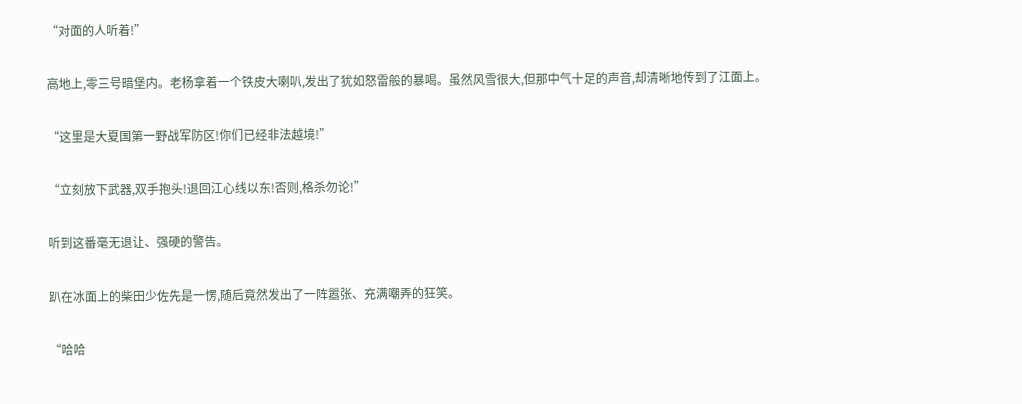“对面的人听着!”

高地上,零三号暗堡内。老杨拿着一个铁皮大喇叭,发出了犹如怒雷般的暴喝。虽然风雪很大,但那中气十足的声音,却清晰地传到了江面上。

“这里是大夏国第一野战军防区!你们已经非法越境!”

“立刻放下武器,双手抱头!退回江心线以东!否则,格杀勿论!”

听到这番毫无退让、强硬的警告。

趴在冰面上的柴田少佐先是一愣,随后竟然发出了一阵嚣张、充满嘲弄的狂笑。

“哈哈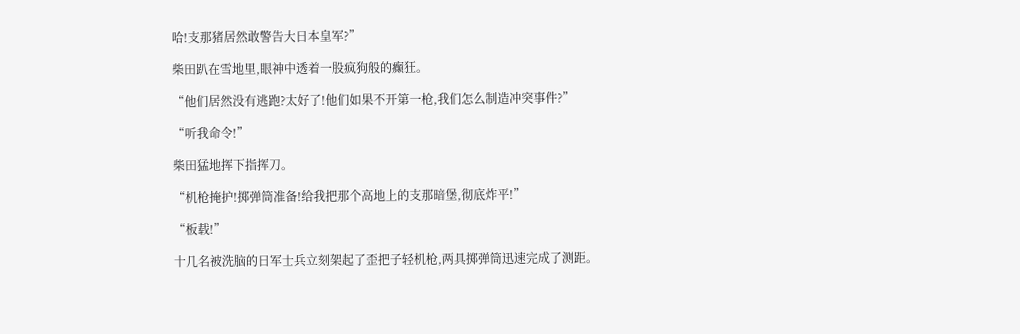哈!支那猪居然敢警告大日本皇军?”

柴田趴在雪地里,眼神中透着一股疯狗般的癫狂。

“他们居然没有逃跑?太好了!他们如果不开第一枪,我们怎么制造冲突事件?”

“听我命令!”

柴田猛地挥下指挥刀。

“机枪掩护!掷弹筒准备!给我把那个高地上的支那暗堡,彻底炸平!”

“板载!”

十几名被洗脑的日军士兵立刻架起了歪把子轻机枪,两具掷弹筒迅速完成了测距。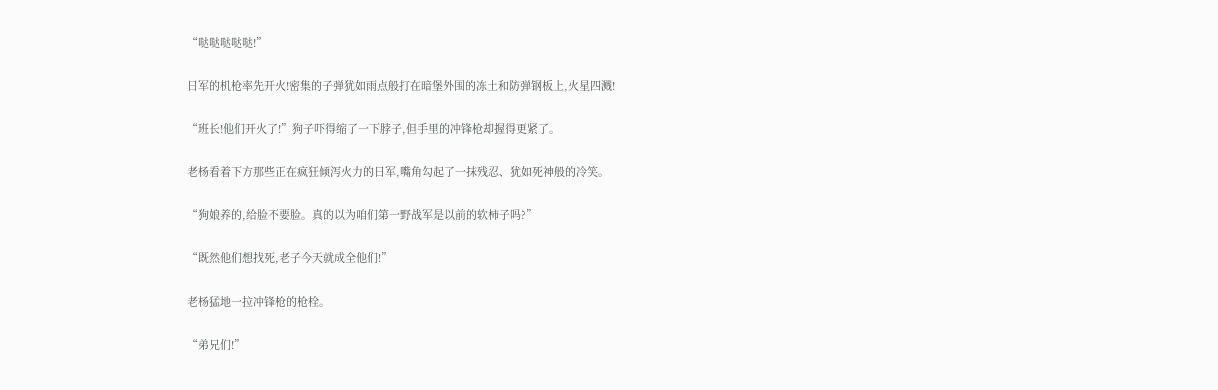“哒哒哒哒哒!”

日军的机枪率先开火!密集的子弹犹如雨点般打在暗堡外围的冻土和防弹钢板上,火星四溅!

“班长!他们开火了!”狗子吓得缩了一下脖子,但手里的冲锋枪却握得更紧了。

老杨看着下方那些正在疯狂倾泻火力的日军,嘴角勾起了一抹残忍、犹如死神般的冷笑。

“狗娘养的,给脸不要脸。真的以为咱们第一野战军是以前的软柿子吗?”

“既然他们想找死,老子今天就成全他们!”

老杨猛地一拉冲锋枪的枪栓。

“弟兄们!”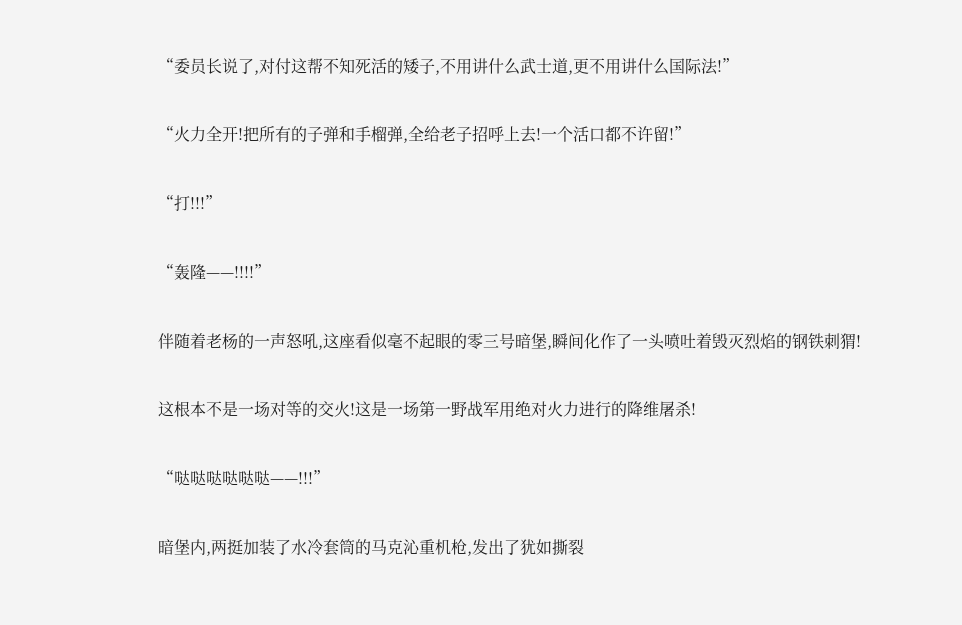“委员长说了,对付这帮不知死活的矮子,不用讲什么武士道,更不用讲什么国际法!”

“火力全开!把所有的子弹和手榴弹,全给老子招呼上去!一个活口都不许留!”

“打!!!”

“轰隆——!!!!”

伴随着老杨的一声怒吼,这座看似毫不起眼的零三号暗堡,瞬间化作了一头喷吐着毁灭烈焰的钢铁刺猬!

这根本不是一场对等的交火!这是一场第一野战军用绝对火力进行的降维屠杀!

“哒哒哒哒哒哒——!!!”

暗堡内,两挺加装了水冷套筒的马克沁重机枪,发出了犹如撕裂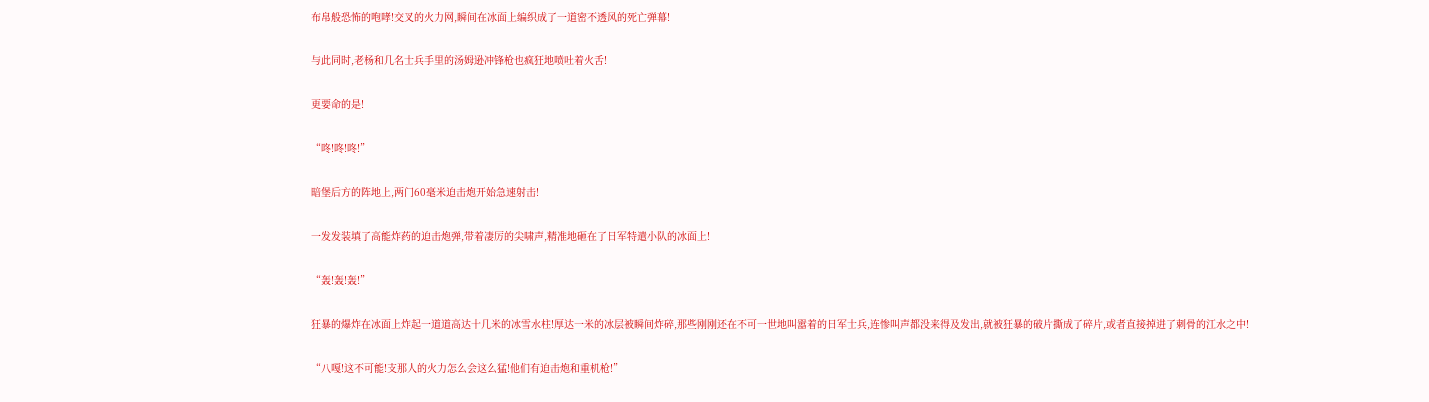布帛般恐怖的咆哮!交叉的火力网,瞬间在冰面上编织成了一道密不透风的死亡弹幕!

与此同时,老杨和几名士兵手里的汤姆逊冲锋枪也疯狂地喷吐着火舌!

更要命的是!

“咚!咚!咚!”

暗堡后方的阵地上,两门60毫米迫击炮开始急速射击!

一发发装填了高能炸药的迫击炮弹,带着凄厉的尖啸声,精准地砸在了日军特遣小队的冰面上!

“轰!轰!轰!”

狂暴的爆炸在冰面上炸起一道道高达十几米的冰雪水柱!厚达一米的冰层被瞬间炸碎,那些刚刚还在不可一世地叫嚣着的日军士兵,连惨叫声都没来得及发出,就被狂暴的破片撕成了碎片,或者直接掉进了刺骨的江水之中!

“八嘎!这不可能!支那人的火力怎么会这么猛!他们有迫击炮和重机枪!”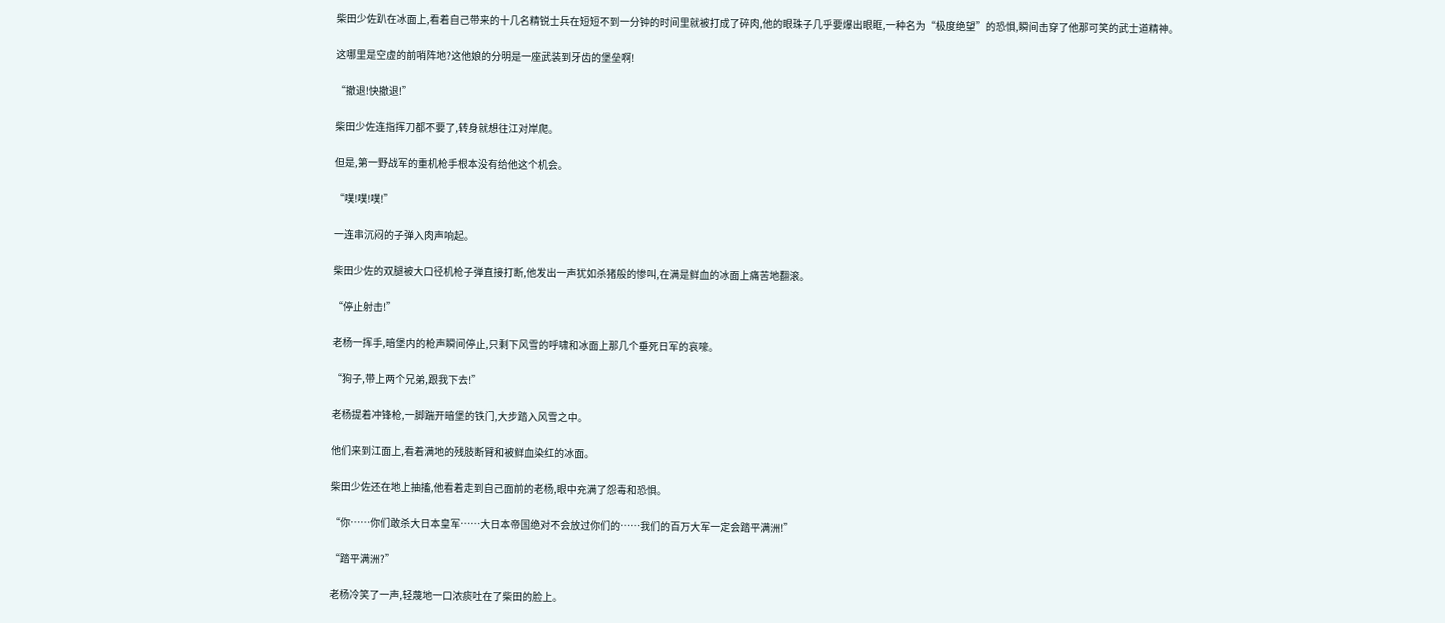柴田少佐趴在冰面上,看着自己带来的十几名精锐士兵在短短不到一分钟的时间里就被打成了碎肉,他的眼珠子几乎要爆出眼眶,一种名为“极度绝望”的恐惧,瞬间击穿了他那可笑的武士道精神。

这哪里是空虚的前哨阵地?这他娘的分明是一座武装到牙齿的堡垒啊!

“撤退!快撤退!”

柴田少佐连指挥刀都不要了,转身就想往江对岸爬。

但是,第一野战军的重机枪手根本没有给他这个机会。

“噗!噗!噗!”

一连串沉闷的子弹入肉声响起。

柴田少佐的双腿被大口径机枪子弹直接打断,他发出一声犹如杀猪般的惨叫,在满是鲜血的冰面上痛苦地翻滚。

“停止射击!”

老杨一挥手,暗堡内的枪声瞬间停止,只剩下风雪的呼啸和冰面上那几个垂死日军的哀嚎。

“狗子,带上两个兄弟,跟我下去!”

老杨提着冲锋枪,一脚踹开暗堡的铁门,大步踏入风雪之中。

他们来到江面上,看着满地的残肢断臂和被鲜血染红的冰面。

柴田少佐还在地上抽搐,他看着走到自己面前的老杨,眼中充满了怨毒和恐惧。

“你……你们敢杀大日本皇军……大日本帝国绝对不会放过你们的……我们的百万大军一定会踏平满洲!”

“踏平满洲?”

老杨冷笑了一声,轻蔑地一口浓痰吐在了柴田的脸上。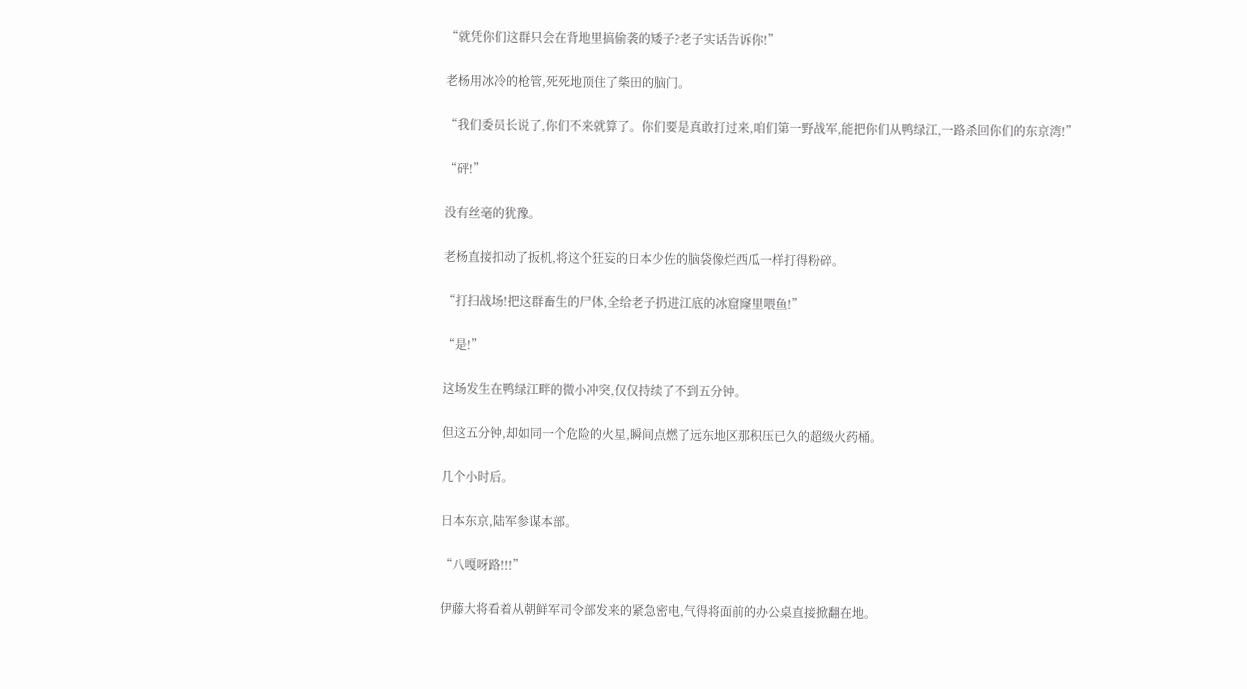“就凭你们这群只会在背地里搞偷袭的矮子?老子实话告诉你!”

老杨用冰冷的枪管,死死地顶住了柴田的脑门。

“我们委员长说了,你们不来就算了。你们要是真敢打过来,咱们第一野战军,能把你们从鸭绿江,一路杀回你们的东京湾!”

“砰!”

没有丝毫的犹豫。

老杨直接扣动了扳机,将这个狂妄的日本少佐的脑袋像烂西瓜一样打得粉碎。

“打扫战场!把这群畜生的尸体,全给老子扔进江底的冰窟窿里喂鱼!”

“是!”

这场发生在鸭绿江畔的微小冲突,仅仅持续了不到五分钟。

但这五分钟,却如同一个危险的火星,瞬间点燃了远东地区那积压已久的超级火药桶。

几个小时后。

日本东京,陆军参谋本部。

“八嘎呀路!!!”

伊藤大将看着从朝鲜军司令部发来的紧急密电,气得将面前的办公桌直接掀翻在地。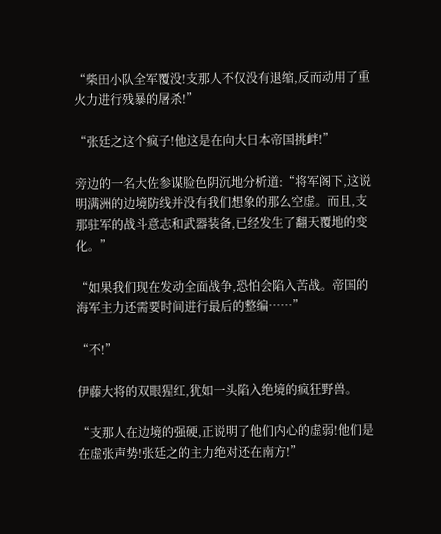“柴田小队全军覆没!支那人不仅没有退缩,反而动用了重火力进行残暴的屠杀!”

“张廷之这个疯子!他这是在向大日本帝国挑衅!”

旁边的一名大佐参谋脸色阴沉地分析道:“将军阁下,这说明满洲的边境防线并没有我们想象的那么空虚。而且,支那驻军的战斗意志和武器装备,已经发生了翻天覆地的变化。”

“如果我们现在发动全面战争,恐怕会陷入苦战。帝国的海军主力还需要时间进行最后的整编……”

“不!”

伊藤大将的双眼猩红,犹如一头陷入绝境的疯狂野兽。

“支那人在边境的强硬,正说明了他们内心的虚弱!他们是在虚张声势!张廷之的主力绝对还在南方!”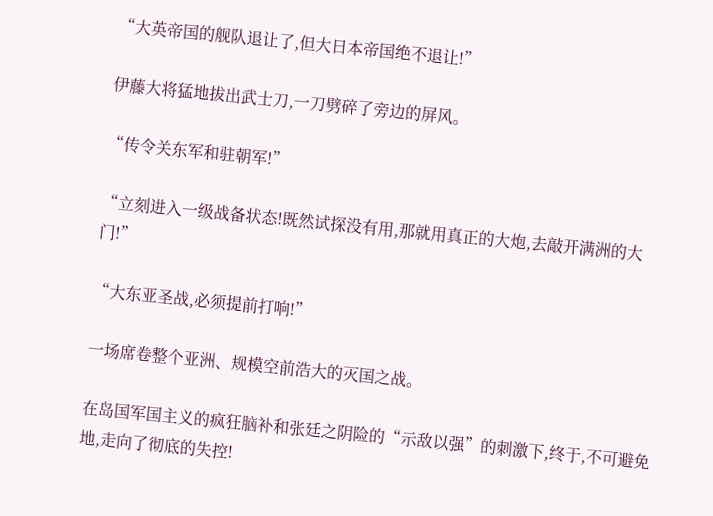“大英帝国的舰队退让了,但大日本帝国绝不退让!”

伊藤大将猛地拔出武士刀,一刀劈碎了旁边的屏风。

“传令关东军和驻朝军!”

“立刻进入一级战备状态!既然试探没有用,那就用真正的大炮,去敲开满洲的大门!”

“大东亚圣战,必须提前打响!”

一场席卷整个亚洲、规模空前浩大的灭国之战。

在岛国军国主义的疯狂脑补和张廷之阴险的“示敌以强”的刺激下,终于,不可避免地,走向了彻底的失控!